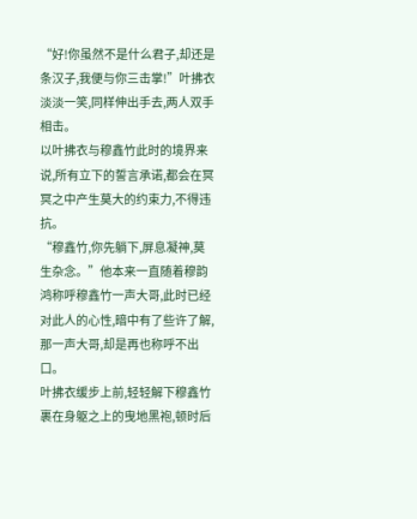“好!你虽然不是什么君子,却还是条汉子,我便与你三击掌!”叶拂衣淡淡一笑,同样伸出手去,两人双手相击。
以叶拂衣与穆鑫竹此时的境界来说,所有立下的誓言承诺,都会在冥冥之中产生莫大的约束力,不得违抗。
“穆鑫竹,你先躺下,屏息凝神,莫生杂念。”他本来一直随着穆韵鸿称呼穆鑫竹一声大哥,此时已经对此人的心性,暗中有了些许了解,那一声大哥,却是再也称呼不出口。
叶拂衣缓步上前,轻轻解下穆鑫竹裹在身躯之上的曳地黑袍,顿时后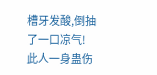槽牙发酸,倒抽了一口凉气!
此人一身蛊伤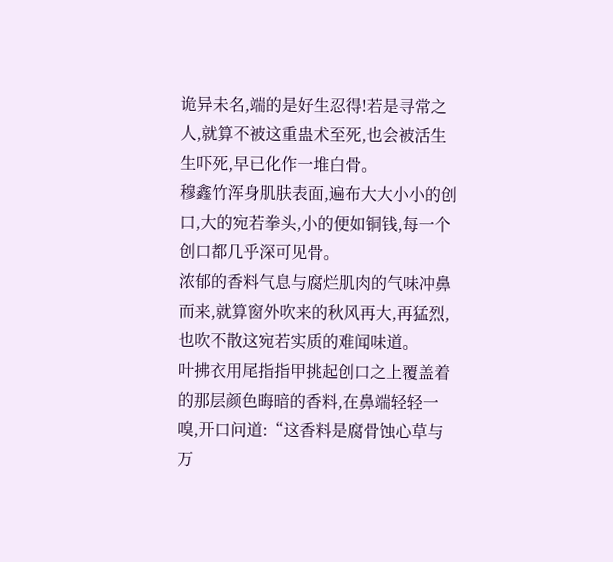诡异未名,端的是好生忍得!若是寻常之人,就算不被这重蛊术至死,也会被活生生吓死,早已化作一堆白骨。
穆鑫竹浑身肌肤表面,遍布大大小小的创口,大的宛若拳头,小的便如铜钱,每一个创口都几乎深可见骨。
浓郁的香料气息与腐烂肌肉的气味冲鼻而来,就算窗外吹来的秋风再大,再猛烈,也吹不散这宛若实质的难闻味道。
叶拂衣用尾指指甲挑起创口之上覆盖着的那层颜色晦暗的香料,在鼻端轻轻一嗅,开口问道:“这香料是腐骨蚀心草与万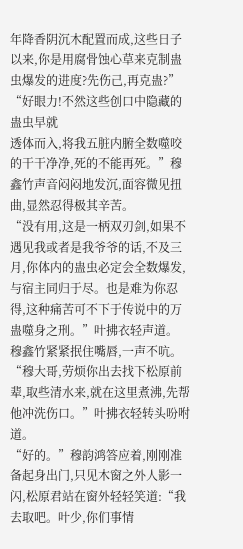年降香阴沉木配置而成,这些日子以来,你是用腐骨蚀心草来克制蛊虫爆发的进度?先伤己,再克蛊?”
“好眼力!不然这些创口中隐藏的蛊虫早就
透体而入,将我五脏内腑全数噬咬的干干净净,死的不能再死。”穆鑫竹声音闷闷地发沉,面容微见扭曲,显然忍得极其辛苦。
“没有用,这是一柄双刃剑,如果不遇见我或者是我爷爷的话,不及三月,你体内的蛊虫必定会全数爆发,与宿主同归于尽。也是难为你忍得,这种痛苦可不下于传说中的万蛊噬身之刑。”叶拂衣轻声道。
穆鑫竹紧紧抿住嘴唇,一声不吭。
“穆大哥,劳烦你出去找下松原前辈,取些清水来,就在这里煮沸,先帮他冲洗伤口。”叶拂衣轻转头吩咐道。
“好的。”穆韵鸿答应着,刚刚准备起身出门,只见木窗之外人影一闪,松原君站在窗外轻轻笑道:“我去取吧。叶少,你们事情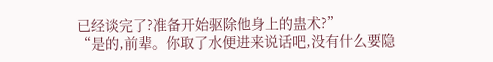已经谈完了?准备开始驱除他身上的蛊术?”
“是的,前辈。你取了水便进来说话吧,没有什么要隐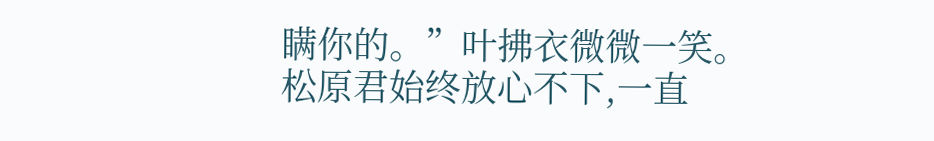瞒你的。”叶拂衣微微一笑。
松原君始终放心不下,一直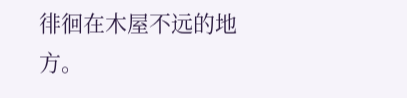徘徊在木屋不远的地方。